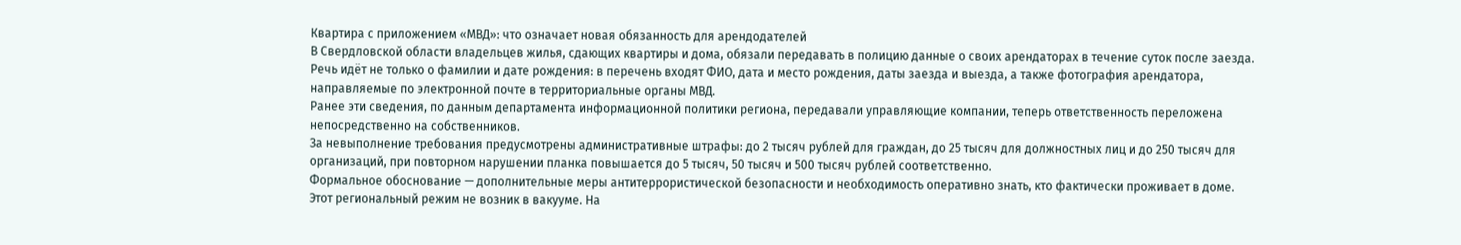Квартира с приложением «МВД»: что означает новая обязанность для арендодателей
В Свердловской области владельцев жилья, сдающих квартиры и дома, обязали передавать в полицию данные о своих арендаторах в течение суток после заезда.
Речь идёт не только о фамилии и дате рождения: в перечень входят ФИО, дата и место рождения, даты заезда и выезда, а также фотография арендатора, направляемые по электронной почте в территориальные органы МВД.
Ранее эти сведения, по данным департамента информационной политики региона, передавали управляющие компании, теперь ответственность переложена непосредственно на собственников.
За невыполнение требования предусмотрены административные штрафы: до 2 тысяч рублей для граждан, до 25 тысяч для должностных лиц и до 250 тысяч для организаций, при повторном нарушении планка повышается до 5 тысяч, 50 тысяч и 500 тысяч рублей соответственно.
Формальное обоснование — дополнительные меры антитеррористической безопасности и необходимость оперативно знать, кто фактически проживает в доме.
Этот региональный режим не возник в вакууме. На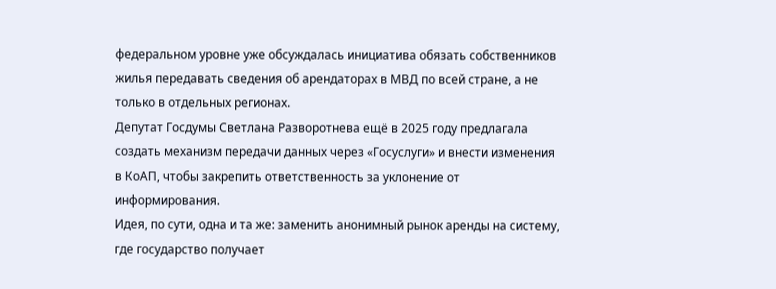федеральном уровне уже обсуждалась инициатива обязать собственников жилья передавать сведения об арендаторах в МВД по всей стране, а не только в отдельных регионах.
Депутат Госдумы Светлана Разворотнева ещё в 2025 году предлагала создать механизм передачи данных через «Госуслуги» и внести изменения в КоАП, чтобы закрепить ответственность за уклонение от информирования.
Идея, по сути, одна и та же: заменить анонимный рынок аренды на систему, где государство получает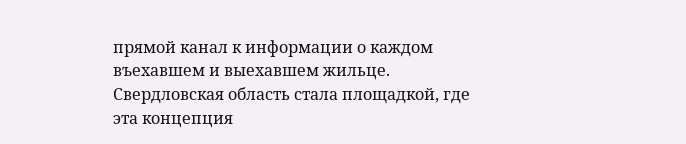прямой канал к информации о каждом въехавшем и выехавшем жильце. Свердловская область стала площадкой, где эта концепция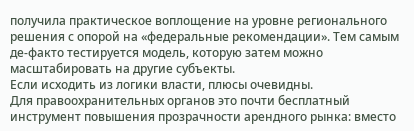получила практическое воплощение на уровне регионального решения с опорой на «федеральные рекомендации». Тем самым де-факто тестируется модель, которую затем можно масштабировать на другие субъекты.
Если исходить из логики власти, плюсы очевидны.
Для правоохранительных органов это почти бесплатный инструмент повышения прозрачности арендного рынка: вместо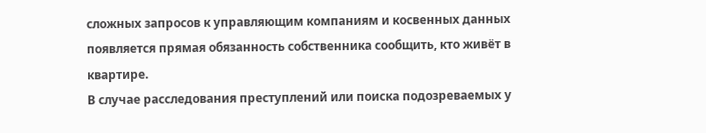сложных запросов к управляющим компаниям и косвенных данных появляется прямая обязанность собственника сообщить, кто живёт в квартире.
В случае расследования преступлений или поиска подозреваемых у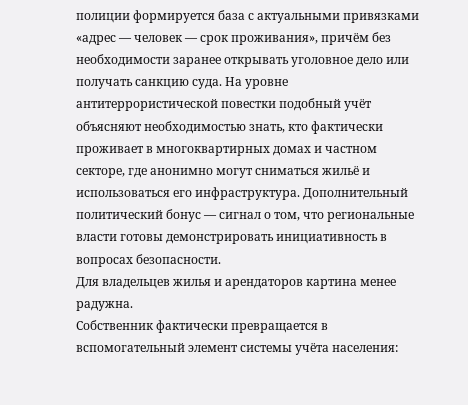полиции формируется база с актуальными привязками «адрес — человек — срок проживания», причём без необходимости заранее открывать уголовное дело или получать санкцию суда. На уровне антитеррористической повестки подобный учёт объясняют необходимостью знать, кто фактически проживает в многоквартирных домах и частном секторе, где анонимно могут сниматься жильё и использоваться его инфраструктура. Дополнительный политический бонус — сигнал о том, что региональные власти готовы демонстрировать инициативность в вопросах безопасности.
Для владельцев жилья и арендаторов картина менее радужна.
Собственник фактически превращается в вспомогательный элемент системы учёта населения: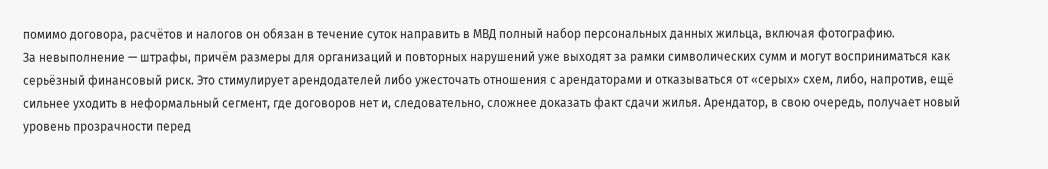помимо договора, расчётов и налогов он обязан в течение суток направить в МВД полный набор персональных данных жильца, включая фотографию.
За невыполнение — штрафы, причём размеры для организаций и повторных нарушений уже выходят за рамки символических сумм и могут восприниматься как серьёзный финансовый риск. Это стимулирует арендодателей либо ужесточать отношения с арендаторами и отказываться от «серых» схем, либо, напротив, ещё сильнее уходить в неформальный сегмент, где договоров нет и, следовательно, сложнее доказать факт сдачи жилья. Арендатор, в свою очередь, получает новый уровень прозрачности перед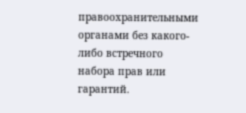правоохранительными органами без какого-либо встречного набора прав или гарантий.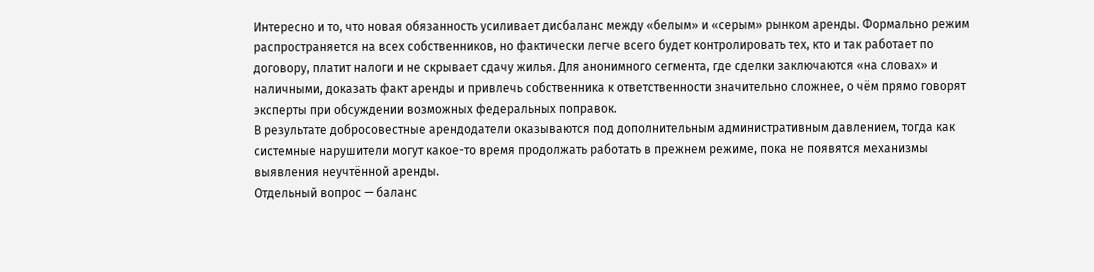Интересно и то, что новая обязанность усиливает дисбаланс между «белым» и «серым» рынком аренды. Формально режим распространяется на всех собственников, но фактически легче всего будет контролировать тех, кто и так работает по договору, платит налоги и не скрывает сдачу жилья. Для анонимного сегмента, где сделки заключаются «на словах» и наличными, доказать факт аренды и привлечь собственника к ответственности значительно сложнее, о чём прямо говорят эксперты при обсуждении возможных федеральных поправок.
В результате добросовестные арендодатели оказываются под дополнительным административным давлением, тогда как системные нарушители могут какое-то время продолжать работать в прежнем режиме, пока не появятся механизмы выявления неучтённой аренды.
Отдельный вопрос — баланс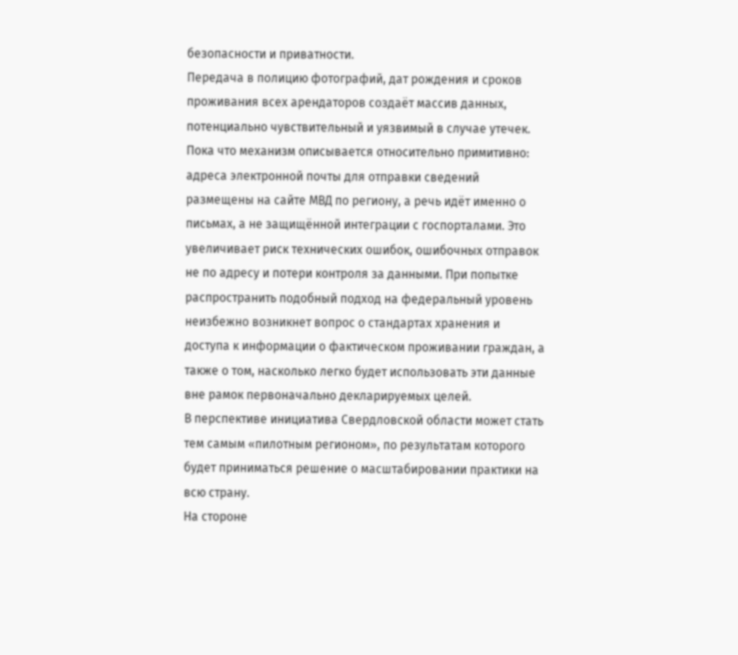безопасности и приватности.
Передача в полицию фотографий, дат рождения и сроков проживания всех арендаторов создаёт массив данных, потенциально чувствительный и уязвимый в случае утечек. Пока что механизм описывается относительно примитивно: адреса электронной почты для отправки сведений размещены на сайте МВД по региону, а речь идёт именно о письмах, а не защищённой интеграции с госпорталами. Это увеличивает риск технических ошибок, ошибочных отправок не по адресу и потери контроля за данными. При попытке распространить подобный подход на федеральный уровень неизбежно возникнет вопрос о стандартах хранения и доступа к информации о фактическом проживании граждан, а также о том, насколько легко будет использовать эти данные вне рамок первоначально декларируемых целей.
В перспективе инициатива Свердловской области может стать тем самым «пилотным регионом», по результатам которого будет приниматься решение о масштабировании практики на всю страну.
На стороне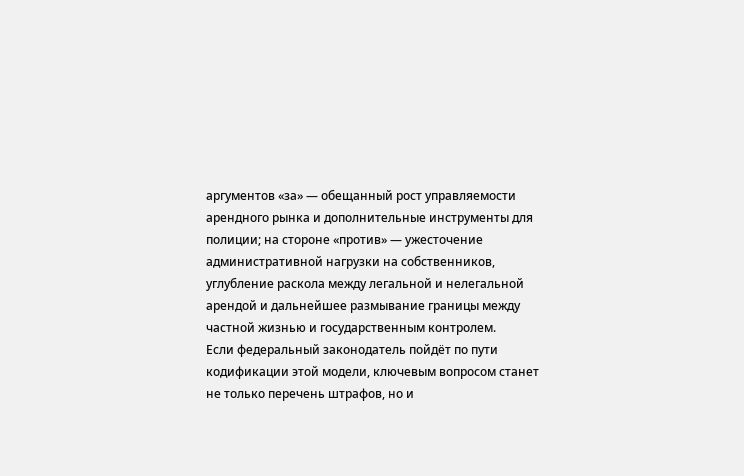аргументов «за» — обещанный рост управляемости арендного рынка и дополнительные инструменты для полиции; на стороне «против» — ужесточение административной нагрузки на собственников, углубление раскола между легальной и нелегальной арендой и дальнейшее размывание границы между частной жизнью и государственным контролем.
Если федеральный законодатель пойдёт по пути кодификации этой модели, ключевым вопросом станет не только перечень штрафов, но и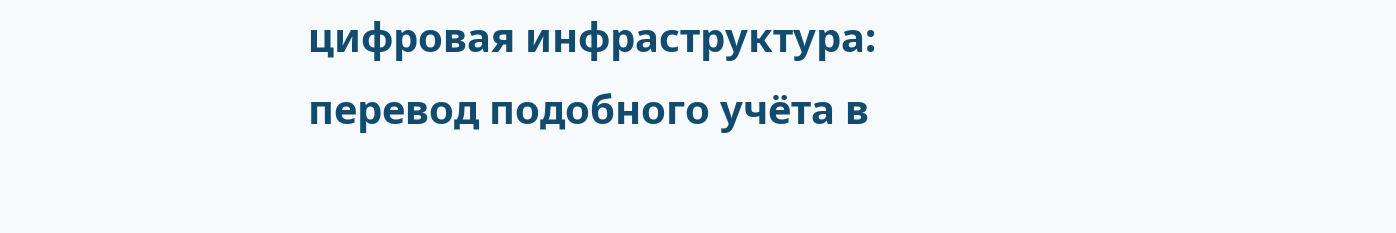цифровая инфраструктура: перевод подобного учёта в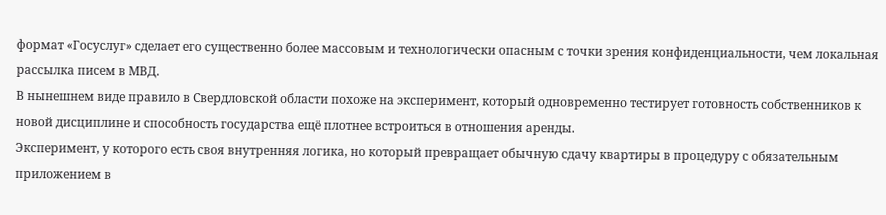формат «Госуслуг» сделает его существенно более массовым и технологически опасным с точки зрения конфиденциальности, чем локальная рассылка писем в МВД.
В нынешнем виде правило в Свердловской области похоже на эксперимент, который одновременно тестирует готовность собственников к новой дисциплине и способность государства ещё плотнее встроиться в отношения аренды.
Эксперимент, у которого есть своя внутренняя логика, но который превращает обычную сдачу квартиры в процедуру с обязательным приложением в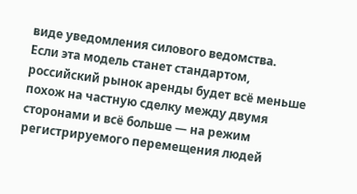виде уведомления силового ведомства.
Если эта модель станет стандартом, российский рынок аренды будет всё меньше похож на частную сделку между двумя сторонами и всё больше — на режим регистрируемого перемещения людей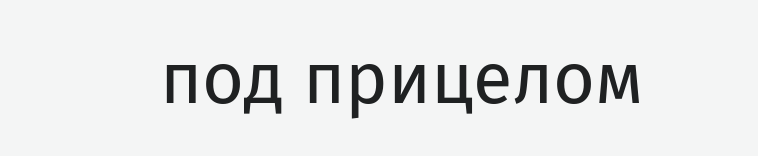под прицелом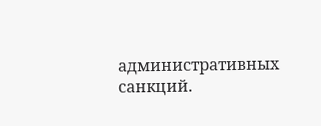административных санкций.